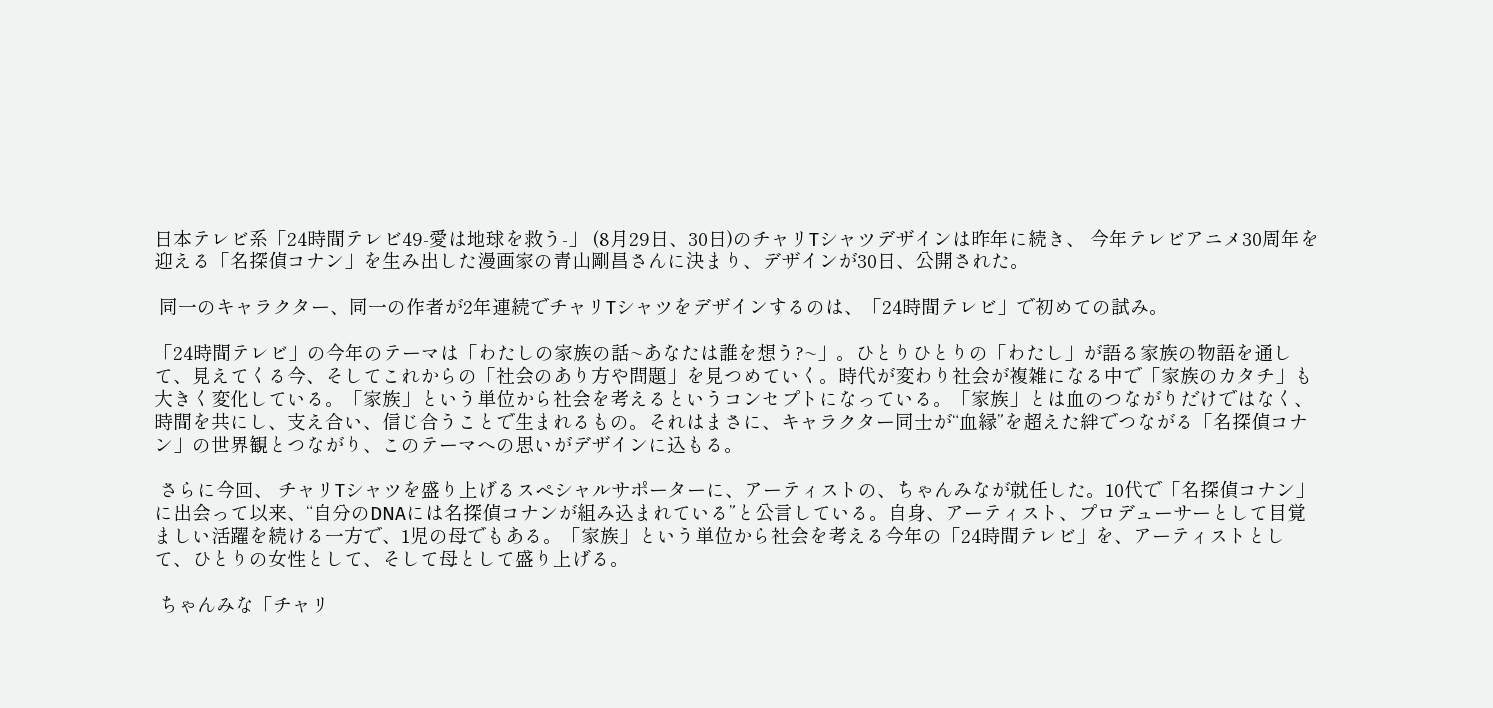日本テレビ系「24時間テレビ49-愛は地球を救う-」 (8月29日、30日)のチャリTシャツデザインは昨年に続き、 今年テレビアニメ30周年を迎える「名探偵コナン」を生み出した漫画家の青山剛昌さんに決まり、デザインが30日、公開された。

 同一のキャラクター、同一の作者が2年連続でチャリTシャツをデザインするのは、「24時間テレビ」で初めての試み。

「24時間テレビ」の今年のテーマは「わたしの家族の話~あなたは誰を想う?~」。ひとりひとりの「わたし」が語る家族の物語を通して、見えてくる今、そしてこれからの「社会のあり方や問題」を見つめていく。時代が変わり社会が複雑になる中で「家族のカタチ」も大きく変化している。「家族」という単位から社会を考えるというコンセプトになっている。「家族」とは血のつながりだけではなく、時間を共にし、支え合い、信じ合うことで生まれるもの。それはまさに、キャラクター同士が“血縁”を超えた絆でつながる「名探偵コナン」の世界観とつながり、このテーマへの思いがデザインに込もる。

 さらに今回、 チャリTシャツを盛り上げるスペシャルサポーターに、アーティストの、ちゃんみなが就任した。10代で「名探偵コナン」に出会って以来、“自分のDNAには名探偵コナンが組み込まれている”と公言している。自身、アーティスト、プロデューサーとして目覚ましい活躍を続ける一方で、1児の母でもある。「家族」という単位から社会を考える今年の「24時間テレビ」を、アーティストとして、ひとりの女性として、そして母として盛り上げる。

 ちゃんみな「チャリ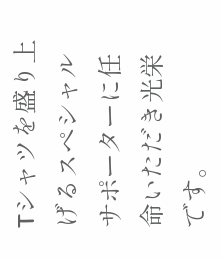Tシャツを盛り上げるスペシャルサポーターに任命いただき光栄です。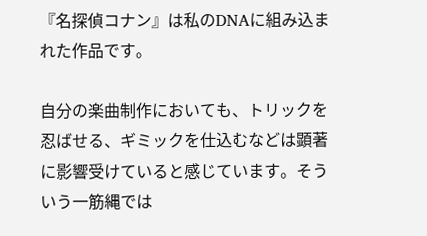『名探偵コナン』は私のDNAに組み込まれた作品です。

自分の楽曲制作においても、トリックを忍ばせる、ギミックを仕込むなどは顕著に影響受けていると感じています。そういう一筋縄では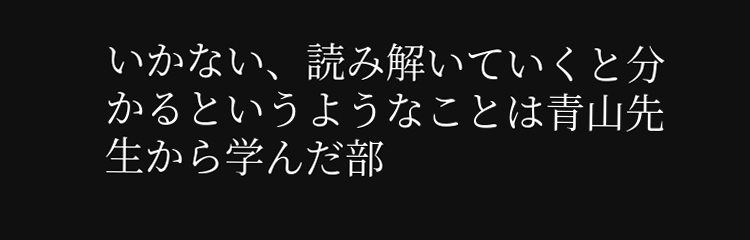いかない、読み解いていくと分かるというようなことは青山先生から学んだ部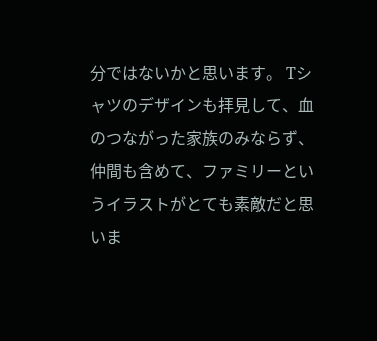分ではないかと思います。 Tシャツのデザインも拝見して、血のつながった家族のみならず、仲間も含めて、ファミリーというイラストがとても素敵だと思いま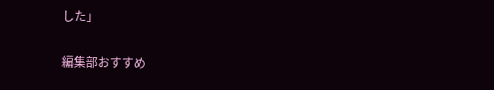した」

編集部おすすめ